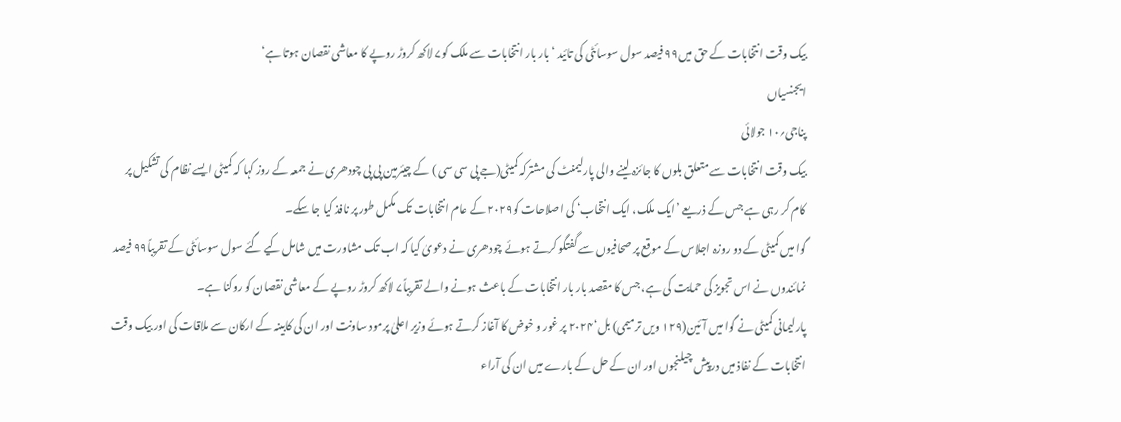بیک وقت انتخابات کے حق میں۹۹ فیصد سول سوسائٹی کی تائید ‘ بار بار انتخابات سے ملک کو۷ لاکھ کروڑ روپے کا معاشی نقصان ہوتا ہے‘
ایجنسیاں
پناجی؍۱۰ جولائی
بیک وقت انتخابات سے متعلق بلوں کا جائزہ لینے والی پارلیمنٹ کی مشترکہ کمیٹی(جے پی سی سی ) کے چیئرمین پی پی چودھری نے جمعہ کے روز کہا کہ کمیٹی ایسے نظام کی تشکیل پر کام کر رہی ہے جس کے ذریعے ’ایک ملک، ایک انتخاب‘ کی اصلاحات کو۲۰۲۹ کے عام انتخابات تک مکمل طور پر نافذ کیا جا سکے۔
گوا میں کمیٹی کے دو روزہ اجلاس کے موقع پر صحافیوں سے گفتگو کرتے ہوئے چودھری نے دعویٰ کیا کہ اب تک مشاورت میں شامل کیے گئے سول سوسائٹی کے تقریباً۹۹ فیصد نمائندوں نے اس تجویز کی حمایت کی ہے، جس کا مقصد بار بار انتخابات کے باعث ہونے والے تقریباً۷ لاکھ کروڑ روپے کے معاشی نقصان کو روکنا ہے۔
پارلیمانی کمیٹی نے گوا میں آئین(۱۲۹ ویں ترمیمی) بل‘۲۰۲۴ پر غور و خوض کا آغاز کرتے ہوئے وزیر اعلیٰ پرمود ساونت اور ان کی کابینہ کے ارکان سے ملاقات کی اور بیک وقت انتخابات کے نفاذ میں درپیش چیلنجوں اور ان کے حل کے بارے میں ان کی آراء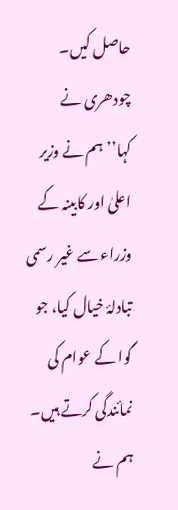حاصل کیں۔
چودھری نے کہا’’ہم نے وزیر اعلیٰ اور کابینہ کے وزراء سے غیر رسمی تبادلۂ خیال کیا، جو گوا کے عوام کی نمائندگی کرتے ہیں۔ ہم نے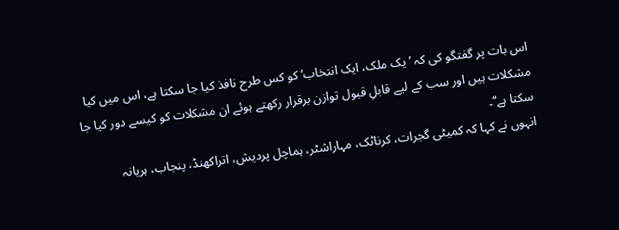اس بات پر گفتگو کی کہ ’یک ملک، ایک انتخاب‘ کو کس طرح نافذ کیا جا سکتا ہے، اس میں کیا مشکلات ہیں اور سب کے لیے قابلِ قبول توازن برقرار رکھتے ہوئے ان مشکلات کو کیسے دور کیا جا سکتا ہے‘‘۔
انہوں نے کہا کہ کمیٹی گجرات، کرناٹک، مہاراشٹر، ہماچل پردیش، اتراکھنڈ، پنجاب، ہریانہ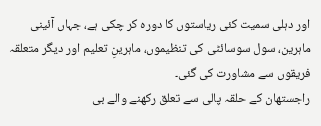اور دہلی سمیت کئی ریاستوں کا دورہ کر چکی ہے، جہاں آئینی ماہرین، سول سوسائٹی کی تنظیموں، ماہرینِ تعلیم اور دیگر متعلقہ فریقوں سے مشاورت کی گئی۔
راجستھان کے حلقہ پالی سے تعلق رکھنے والے بی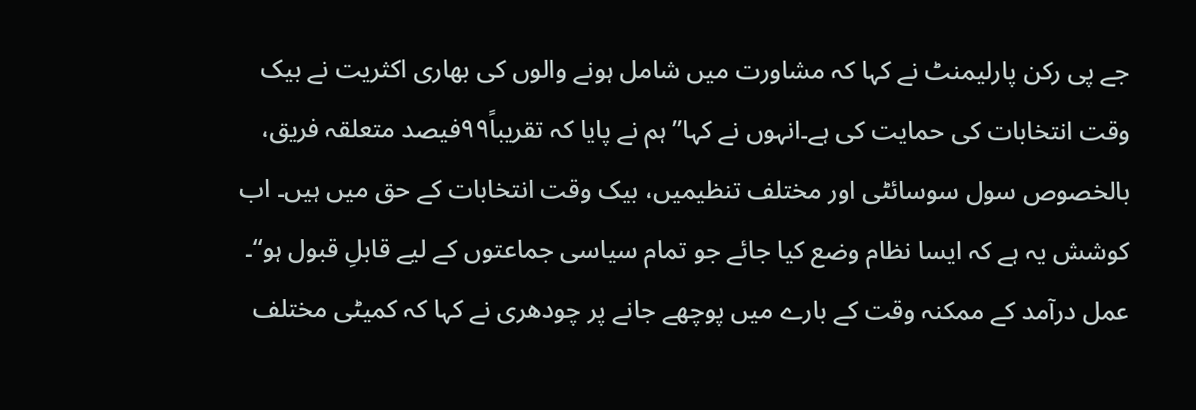جے پی رکن پارلیمنٹ نے کہا کہ مشاورت میں شامل ہونے والوں کی بھاری اکثریت نے بیک وقت انتخابات کی حمایت کی ہے۔انہوں نے کہا’’ہم نے پایا کہ تقریباً۹۹فیصد متعلقہ فریق، بالخصوص سول سوسائٹی اور مختلف تنظیمیں، بیک وقت انتخابات کے حق میں ہیں۔ اب کوشش یہ ہے کہ ایسا نظام وضع کیا جائے جو تمام سیاسی جماعتوں کے لیے قابلِ قبول ہو‘‘۔
عمل درآمد کے ممکنہ وقت کے بارے میں پوچھے جانے پر چودھری نے کہا کہ کمیٹی مختلف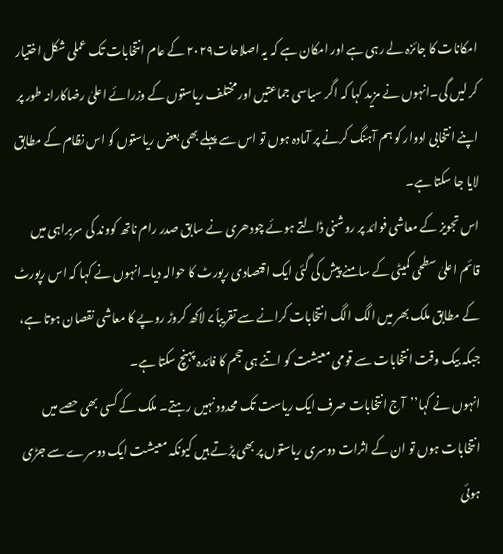امکانات کا جائزہ لے رہی ہے اور امکان ہے کہ یہ اصلاحات۲۰۲۹ کے عام انتخابات تک عملی شکل اختیار کر لیں گی۔انہوں نے مزید کہا کہ اگر سیاسی جماعتیں اور مختلف ریاستوں کے وزرائے اعلیٰ رضاکارانہ طور پر اپنے انتخابی ادوار کو ہم آہنگ کرنے پر آمادہ ہوں تو اس سے پہلے بھی بعض ریاستوں کو اس نظام کے مطابق لایا جا سکتا ہے۔
اس تجویز کے معاشی فوائد پر روشنی ڈالتے ہوئے چودھری نے سابق صدر رام ناتھ کووند کی سربراہی میں قائم اعلیٰ سطحی کمیٹی کے سامنے پیش کی گئی ایک اقتصادی رپورٹ کا حوالہ دیا۔انہوں نے کہا کہ اس رپورٹ کے مطابق ملک بھر میں الگ الگ انتخابات کرانے سے تقریباً۷ لاکھ کروڑ روپے کا معاشی نقصان ہوتا ہے، جبکہ بیک وقت انتخابات سے قومی معیشت کو اتنے ہی حجم کا فائدہ پہنچ سکتا ہے۔
انہوں نے کہا’’آج انتخابات صرف ایک ریاست تک محدود نہیں رہتے۔ ملک کے کسی بھی حصے میں انتخابات ہوں تو ان کے اثرات دوسری ریاستوں پر بھی پڑتے ہیں کیونکہ معیشت ایک دوسرے سے جڑی ہوئی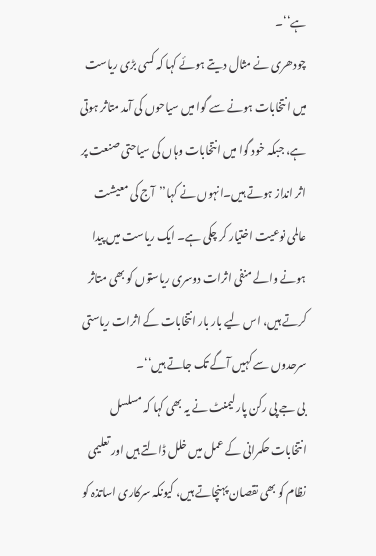ہے‘‘۔
چودھری نے مثال دیتے ہوئے کہا کہ کسی بڑی ریاست میں انتخابات ہونے سے گوا میں سیاحوں کی آمد متاثر ہوتی ہے، جبکہ خود گوا میں انتخابات وہاں کی سیاحتی صنعت پر اثر انداز ہوتے ہیں۔انہوں نے کہا’’آج کی معیشت عالمی نوعیت اختیار کر چکی ہے۔ ایک ریاست میں پیدا ہونے والے منفی اثرات دوسری ریاستوں کو بھی متاثر کرتے ہیں، اس لیے بار بار انتخابات کے اثرات ریاستی سرحدوں سے کہیں آگے تک جاتے ہیں‘‘۔
بی جے پی رکن پارلیمنٹ نے یہ بھی کہا کہ مسلسل انتخابات حکمرانی کے عمل میں خلل ڈالتے ہیں اور تعلیمی نظام کو بھی نقصان پہنچاتے ہیں، کیونکہ سرکاری اساتذہ کو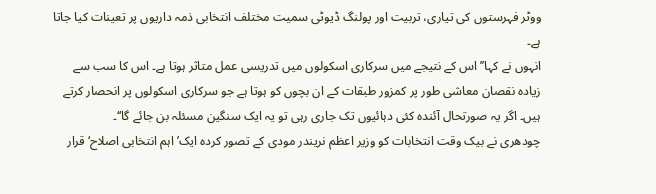ووٹر فہرستوں کی تیاری، تربیت اور پولنگ ڈیوٹی سمیت مختلف انتخابی ذمہ داریوں پر تعینات کیا جاتا ہے۔
انہوں نے کہا’’اس کے نتیجے میں سرکاری اسکولوں میں تدریسی عمل متاثر ہوتا ہے۔ اس کا سب سے زیادہ نقصان معاشی طور پر کمزور طبقات کے ان بچوں کو ہوتا ہے جو سرکاری اسکولوں پر انحصار کرتے ہیں۔ اگر یہ صورتحال آئندہ کئی دہائیوں تک جاری رہی تو یہ ایک سنگین مسئلہ بن جائے گا‘‘۔
چودھری نے بیک وقت انتخابات کو وزیر اعظم نریندر مودی کے تصور کردہ ایک’اہم انتخابی اصلاح‘ قرار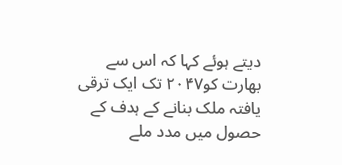دیتے ہوئے کہا کہ اس سے بھارت کو۲۰۴۷ تک ایک ترقی یافتہ ملک بنانے کے ہدف کے حصول میں مدد ملے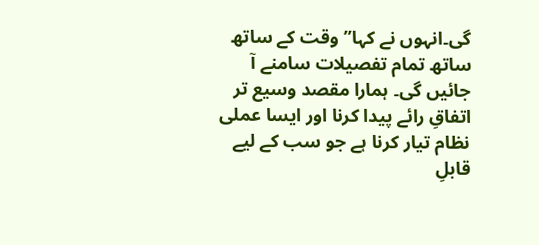گی۔انہوں نے کہا’’وقت کے ساتھ ساتھ تمام تفصیلات سامنے آ جائیں گی۔ ہمارا مقصد وسیع تر اتفاقِ رائے پیدا کرنا اور ایسا عملی نظام تیار کرنا ہے جو سب کے لیے قابلِ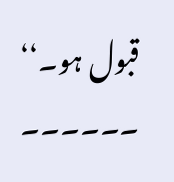قبول ہو۔‘‘
۔۔۔۔۔۔